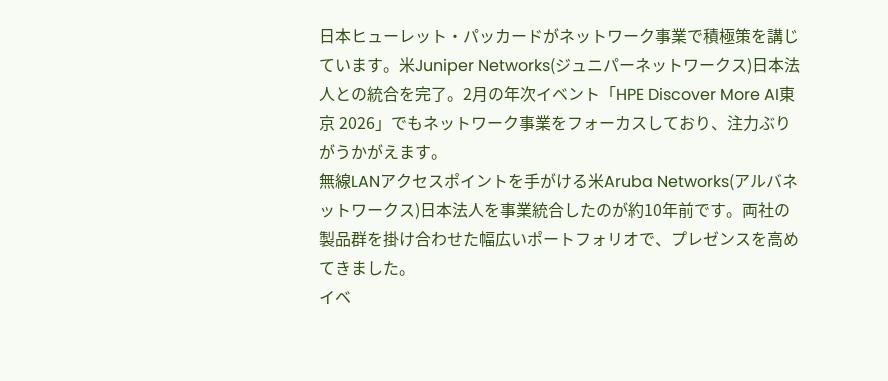日本ヒューレット・パッカードがネットワーク事業で積極策を講じています。米Juniper Networks(ジュニパーネットワークス)日本法人との統合を完了。2月の年次イベント「HPE Discover More AI東京 2026」でもネットワーク事業をフォーカスしており、注力ぶりがうかがえます。
無線LANアクセスポイントを手がける米Aruba Networks(アルバネットワークス)日本法人を事業統合したのが約10年前です。両社の製品群を掛け合わせた幅広いポートフォリオで、プレゼンスを高めてきました。
イベ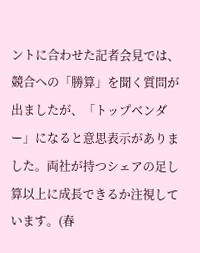ントに合わせた記者会見では、競合への「勝算」を聞く質問が出ましたが、「トップベンダー」になると意思表示がありました。両社が持つシェアの足し算以上に成長できるか注視しています。(春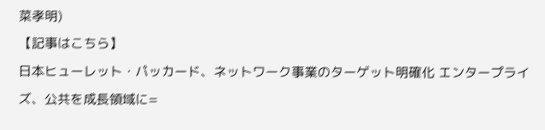菜孝明)
【記事はこちら】
日本ヒューレット・パッカード、ネットワーク事業のターゲット明確化 エンタープライズ、公共を成長領域に=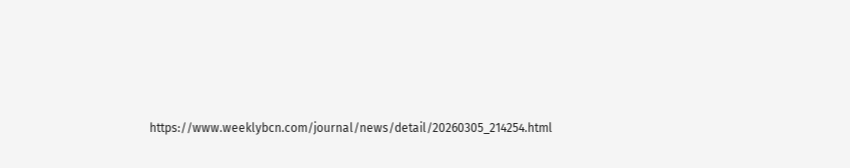https://www.weeklybcn.com/journal/news/detail/20260305_214254.html